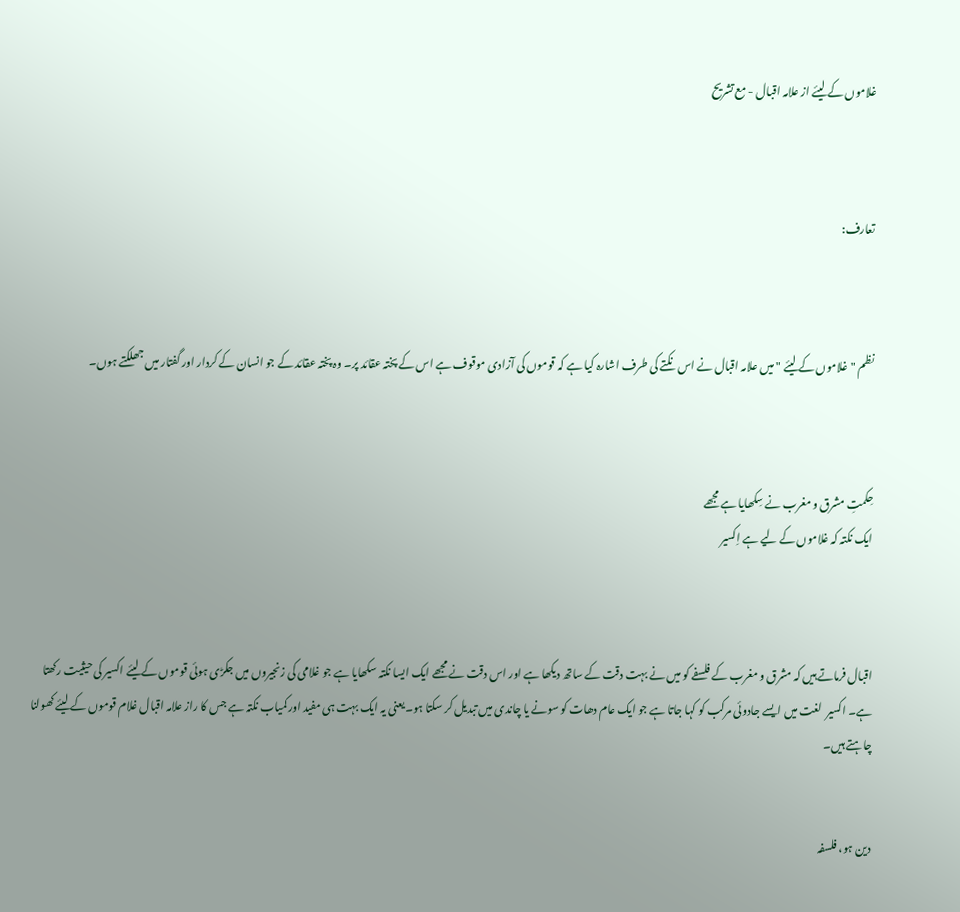غلاموں کے لیئے از علامہ اقبال - مع تشریح



تعارف:



نظم "غلاموں کے لیئے " میں علامہ اقبال نے اس نکتے کی طرف اشارہ کیا ہے کہ قوموں کی آزادی موقوف ہے اس کے پختہ عقائد پر۔ وہ پختہ عقائد کے جو انسان کے کردار اور گفتار میں جھلکتے ہوں۔



حِکمتِ مشرق و مغرب نے سِکھایا ہے مجھے
ایک نکتہ کہ غلاموں کے لیے ہے اِکسیر



اقبال فرماتے ہیں کہ مشرق و مغرب کے فلسفے کو میں نے بہت دقت کے ساتھ دیکھا ہے اور اس دقت نے مجھے ایک ایسا نکتہ سکھایا ہے جو غلامی کی زنجیروں میں جکڑی ہوئی قوموں کے لیئے اکسیر کی حیثیت رکھتا ہے۔ اکسیر  لغت میں ایسے جادوئی مرکب کو کہا جاتا ہے جو ایک عام دھات کو سونے یا چاندی میں تبدیل کر سکتا ہو۔یعنی یہ ایک بہت ہی مفید اور کمیاب نکتہ ہے جس کا راز علامہ اقبال غلام قوموں کے لیئے کھولنا چاہتے ہیں۔


دین ہو، فلسفہ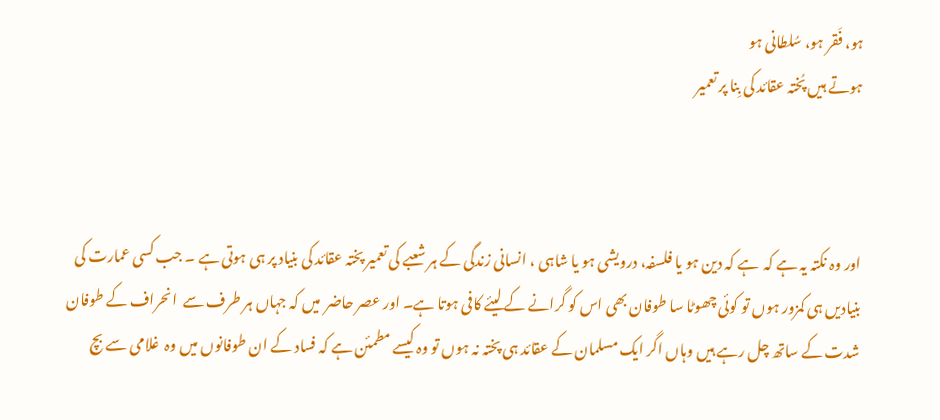ہو، فَقر ہو، سُلطانی ہو
ہوتے ہیں پُختہ عقائد کی بِنا پر تعمیر



اور وہ نکتہ یہ ہے کہ  ہے کہ دین ہو یا فلسفہ، درویشی ہو یا شاہی ، انسانی زندگی کے ہر شعبے کی تعمیر پختہ عقائد کی بنیاد پر ہی ہوتی ہے ۔ جب کسی عمارت کی بنیادیں ہی کمزور ہوں تو کوئی چھوٹا سا طوفان بھی اس کو گرانے کے لیئے کافی ہوتا ہے۔ اور عصر حاضر  میں کہ جہاں ہر طرف سے  انحراف کے طوفان شدت کے ساتھ چل رہے ہیں وہاں اگر ایک مسلمان کے عقائد ہی پختہ نہ ہوں تو وہ کیسے مطمئن ہے کہ فساد کے ان طوفانوں میں وہ  غلامی سے بچ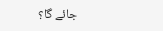جائے گا؟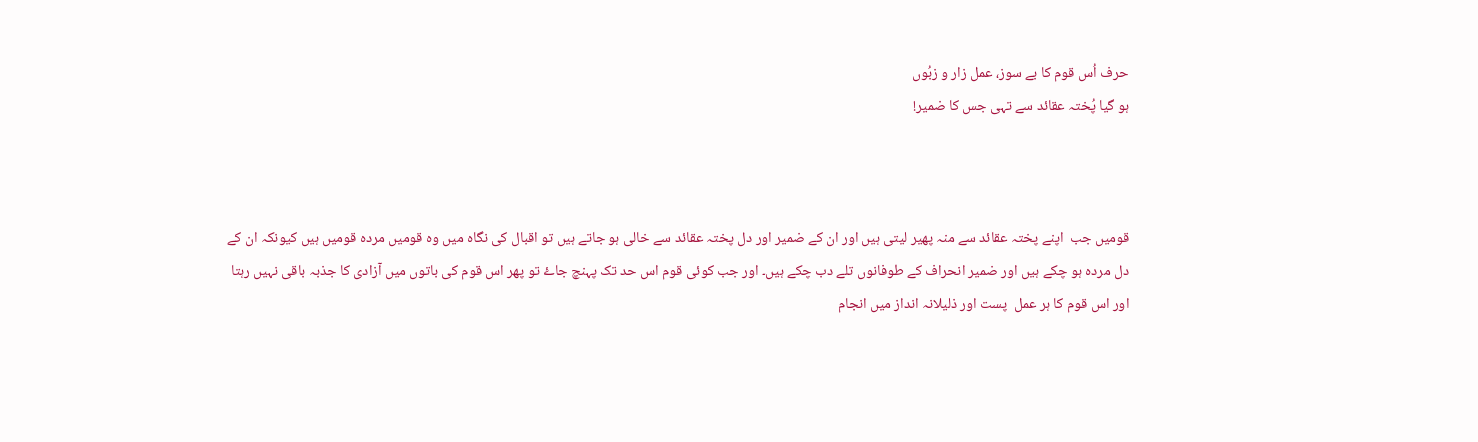حرف اُس قوم کا بے سوز، عمل زار و زبُوں
ہو گیا پُختہ عقائد سے تہی جس کا ضمیر!



قومیں جب  اپنے پختہ عقائد سے منہ پھیر لیتی ہیں اور ان کے ضمیر اور دل پختہ عقائد سے خالی ہو جاتے ہیں تو اقبال کی نگاہ میں وہ قومیں مردہ قومیں ہیں کیونکہ ان کے  دل مردہ ہو چکے ہیں اور ضمیر انحراف کے طوفانوں تلے دب چکے ہیں۔ اور جب کوئی قوم اس حد تک پہنچ جاۓ تو پھر اس قوم کی باتوں میں آزادی کا جذبہ باقی نہیں رہتا اور اس قوم کا ہر عمل  پست اور ذلیلانہ انداز میں انجام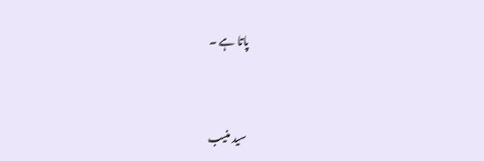پاتا ہے ۔



سید منیب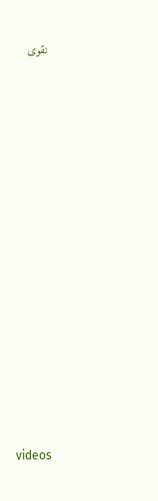نقوی















videos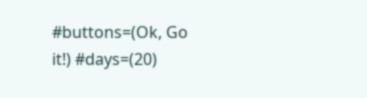#buttons=(Ok, Go it!) #days=(20)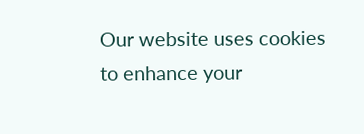Our website uses cookies to enhance your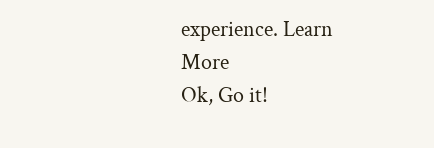experience. Learn More
Ok, Go it!